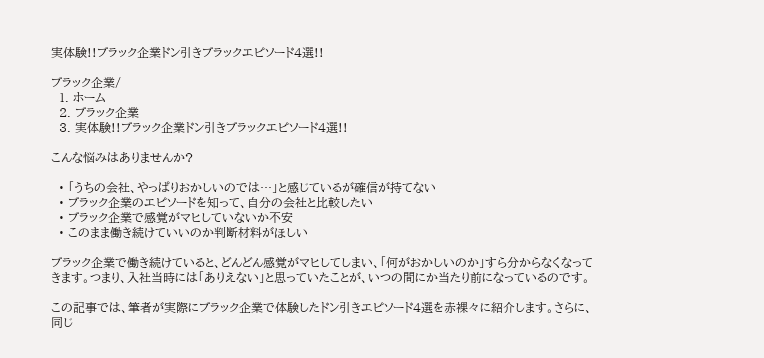実体験!!ブラック企業ドン引きブラックエピソード4選!!

ブラック企業/
  1. ホーム
  2. ブラック企業
  3. 実体験!!ブラック企業ドン引きブラックエピソード4選!!

こんな悩みはありませんか?

  • 「うちの会社、やっぱりおかしいのでは…」と感じているが確信が持てない
  • ブラック企業のエピソードを知って、自分の会社と比較したい
  • ブラック企業で感覚がマヒしていないか不安
  • このまま働き続けていいのか判断材料がほしい

ブラック企業で働き続けていると、どんどん感覚がマヒしてしまい、「何がおかしいのか」すら分からなくなってきます。つまり、入社当時には「ありえない」と思っていたことが、いつの間にか当たり前になっているのです。

この記事では、筆者が実際にブラック企業で体験したドン引きエピソード4選を赤裸々に紹介します。さらに、同じ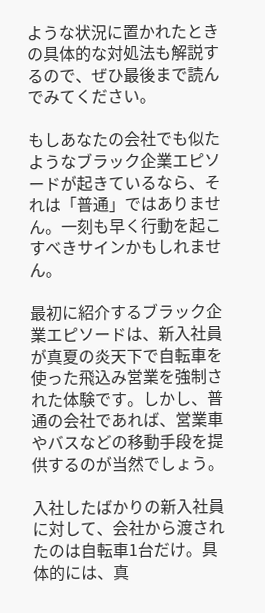ような状況に置かれたときの具体的な対処法も解説するので、ぜひ最後まで読んでみてください。

もしあなたの会社でも似たようなブラック企業エピソードが起きているなら、それは「普通」ではありません。一刻も早く行動を起こすべきサインかもしれません。

最初に紹介するブラック企業エピソードは、新入社員が真夏の炎天下で自転車を使った飛込み営業を強制された体験です。しかし、普通の会社であれば、営業車やバスなどの移動手段を提供するのが当然でしょう。

入社したばかりの新入社員に対して、会社から渡されたのは自転車1台だけ。具体的には、真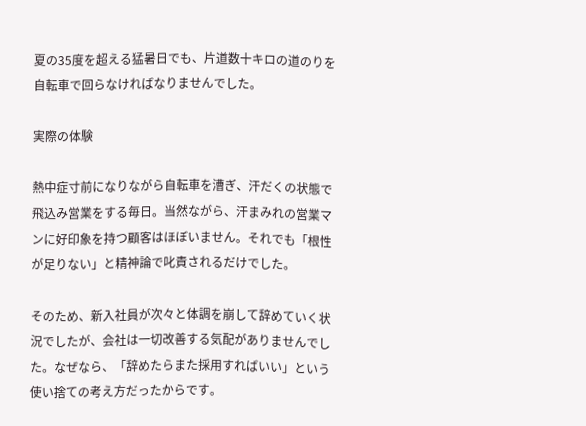夏の35度を超える猛暑日でも、片道数十キロの道のりを自転車で回らなければなりませんでした。

実際の体験

熱中症寸前になりながら自転車を漕ぎ、汗だくの状態で飛込み営業をする毎日。当然ながら、汗まみれの営業マンに好印象を持つ顧客はほぼいません。それでも「根性が足りない」と精神論で叱責されるだけでした。

そのため、新入社員が次々と体調を崩して辞めていく状況でしたが、会社は一切改善する気配がありませんでした。なぜなら、「辞めたらまた採用すればいい」という使い捨ての考え方だったからです。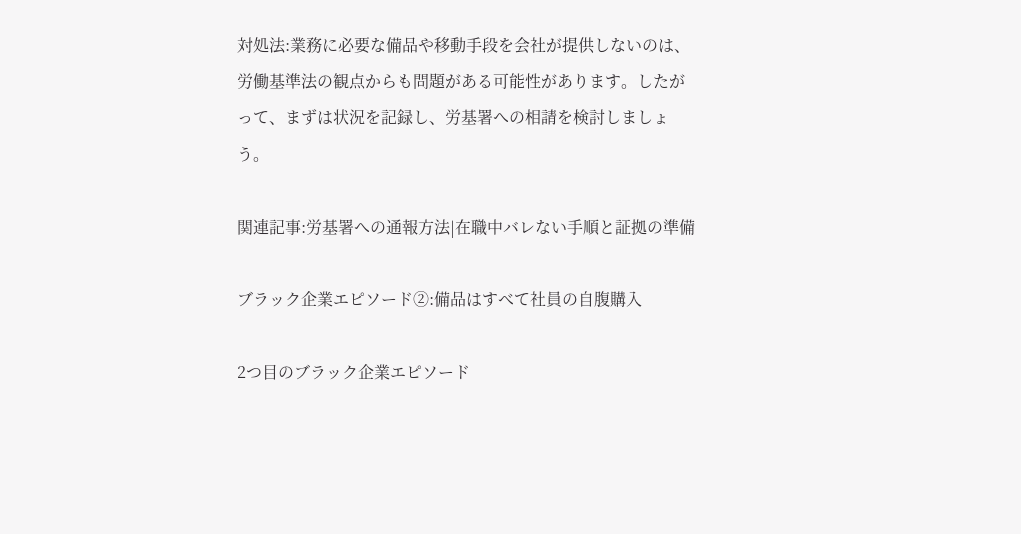対処法:業務に必要な備品や移動手段を会社が提供しないのは、労働基準法の観点からも問題がある可能性があります。したがって、まずは状況を記録し、労基署への相請を検討しましょう。

関連記事:労基署への通報方法|在職中バレない手順と証拠の準備

ブラック企業エピソード②:備品はすべて社員の自腹購入

2つ目のブラック企業エピソード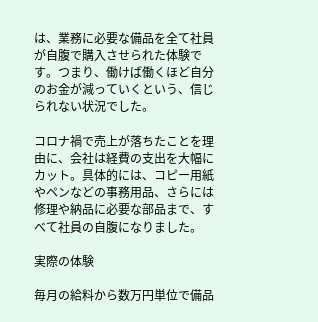は、業務に必要な備品を全て社員が自腹で購入させられた体験です。つまり、働けば働くほど自分のお金が減っていくという、信じられない状況でした。

コロナ禍で売上が落ちたことを理由に、会社は経費の支出を大幅にカット。具体的には、コピー用紙やペンなどの事務用品、さらには修理や納品に必要な部品まで、すべて社員の自腹になりました。

実際の体験

毎月の給料から数万円単位で備品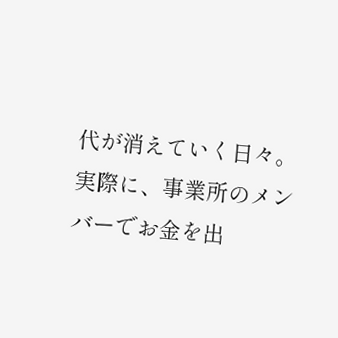代が消えていく日々。実際に、事業所のメンバーでお金を出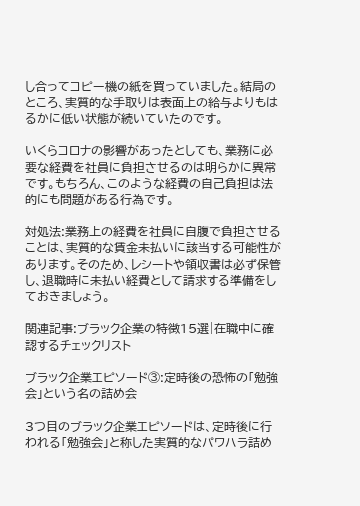し合ってコピー機の紙を買っていました。結局のところ、実質的な手取りは表面上の給与よりもはるかに低い状態が続いていたのです。

いくらコロナの影響があったとしても、業務に必要な経費を社員に負担させるのは明らかに異常です。もちろん、このような経費の自己負担は法的にも問題がある行為です。

対処法:業務上の経費を社員に自腹で負担させることは、実質的な賃金未払いに該当する可能性があります。そのため、レシートや領収書は必ず保管し、退職時に未払い経費として請求する準備をしておきましょう。

関連記事:ブラック企業の特徴15選|在職中に確認するチェックリスト

ブラック企業エピソード③:定時後の恐怖の「勉強会」という名の詰め会

3つ目のブラック企業エピソードは、定時後に行われる「勉強会」と称した実質的なパワハラ詰め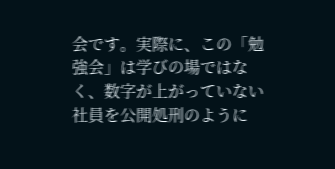会です。実際に、この「勉強会」は学びの場ではなく、数字が上がっていない社員を公開処刑のように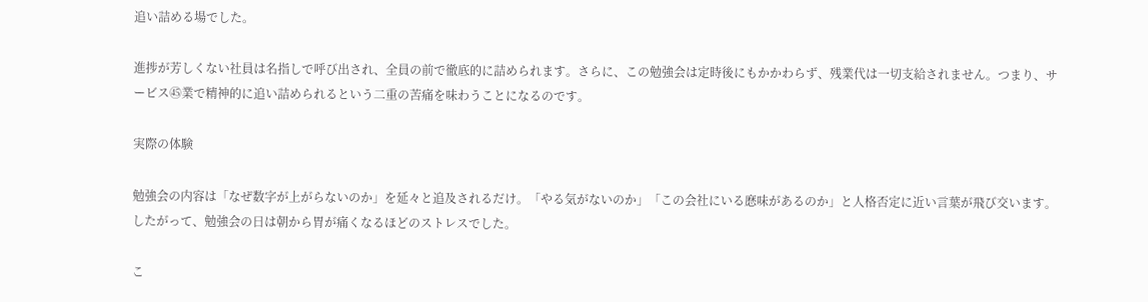追い詰める場でした。

進捗が芳しくない社員は名指しで呼び出され、全員の前で徹底的に詰められます。さらに、この勉強会は定時後にもかかわらず、残業代は一切支給されません。つまり、サービス㊺業で精神的に追い詰められるという二重の苦痛を味わうことになるのです。

実際の体験

勉強会の内容は「なぜ数字が上がらないのか」を延々と追及されるだけ。「やる気がないのか」「この会社にいる㦄味があるのか」と人格否定に近い言葉が飛び交います。したがって、勉強会の日は朝から胃が痛くなるほどのストレスでした。

こ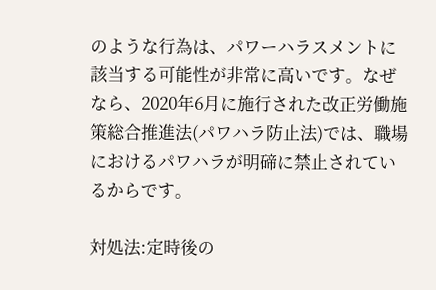のような行為は、パワーハラスメントに該当する可能性が非常に高いです。なぜなら、2020年6月に施行された改正労働施策総合推進法(パワハラ防止法)では、職場におけるパワハラが明碲に禁止されているからです。

対処法:定時後の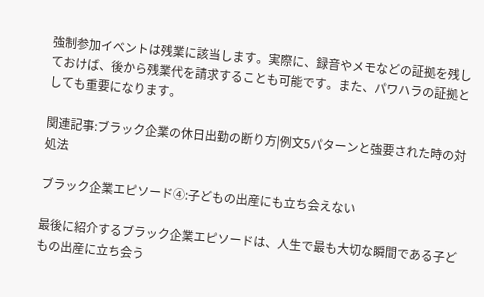強制参加イベントは残業に該当します。実際に、録音やメモなどの証拠を残しておけば、後から残業代を請求することも可能です。また、パワハラの証拠としても重要になります。

関連記事:ブラック企業の休日出勤の断り方|例文5パターンと強要された時の対処法

ブラック企業エピソード④:子どもの出産にも立ち会えない

最後に紹介するブラック企業エピソードは、人生で最も大切な瞬間である子どもの出産に立ち会う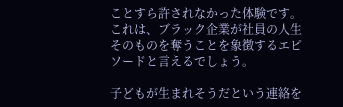ことすら許されなかった体験です。これは、ブラック企業が社員の人生そのものを奪うことを象徴するエピソードと言えるでしょう。

子どもが生まれそうだという連絡を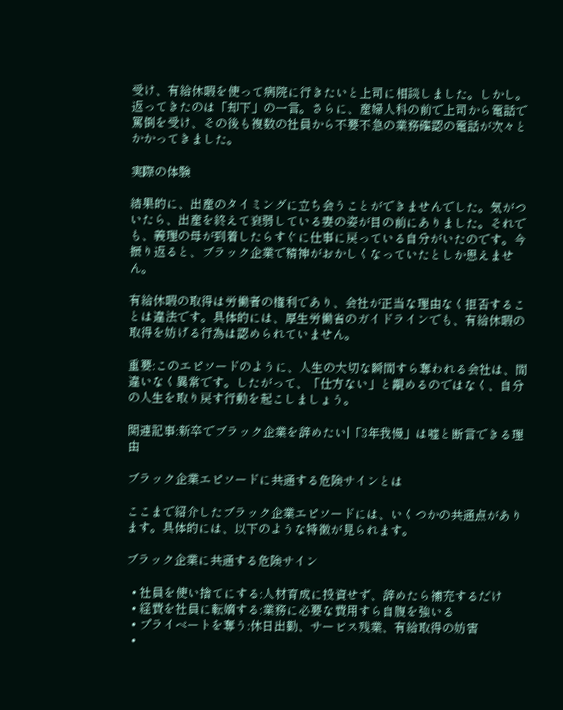受け、有給休暇を使って病院に行きたいと上司に相談しました。しかし。返ってきたのは「却下」の一言。さらに、産婦人科の前で上司から電話で罵倒を受け、その後も複数の社員から不要不急の業務確認の電話が次々とかかってきました。

実際の体験

結果的に、出産のタイミングに立ち会うことができませんでした。気がついたら、出産を終えて衰弱している妻の姿が目の前にありました。それでも、義理の母が到着したらすぐに仕事に戻っている自分がいたのです。今振り返ると、ブラック企業で精神がおかしくなっていたとしか思えません。

有給休暇の取得は労働者の権利であり、会社が正当な理由なく拒否することは違法です。具体的には、厚生労働省のガイドラインでも、有給休暇の取得を妨げる行為は認められていません。

重要:このエピソードのように、人生の大切な瞬間すら奪われる会社は、間違いなく異常です。したがって、「仕方ない」と覯めるのではなく、自分の人生を取り戻す行動を起こしましょう。

関連記事:新卒でブラック企業を辞めたい|「3年我慢」は嘘と断言できる理由

ブラック企業エピソードに共通する危険サインとは

ここまで紹介したブラック企業エピソードには、いくつかの共通点があります。具体的には、以下のような特徴が見られます。

ブラック企業に共通する危険サイン

  • 社員を使い捨てにする:人材育成に投資せず、辞めたら補充するだけ
  • 経費を社員に転嫡する:業務に必要な費用すら自腹を強いる
  • プライベートを奪う:休日出勤、サービス残業、有給取得の妨害
  •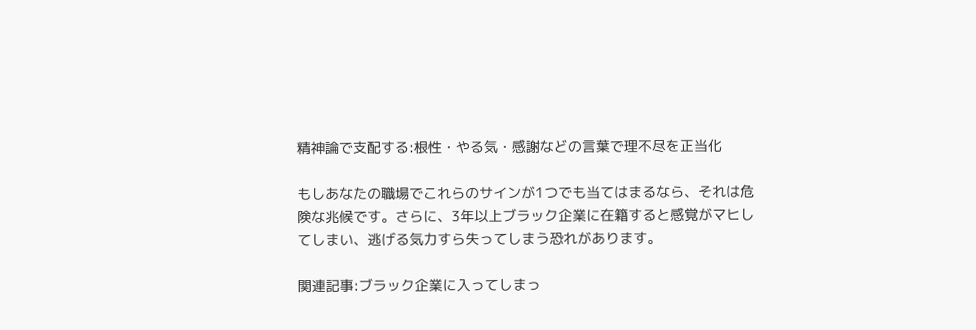精神論で支配する:根性・やる気・感謝などの言葉で理不尽を正当化

もしあなたの職場でこれらのサインが1つでも当てはまるなら、それは危険な兆候です。さらに、3年以上ブラック企業に在籍すると感覚がマヒしてしまい、逃げる気力すら失ってしまう恐れがあります。

関連記事:ブラック企業に入ってしまっ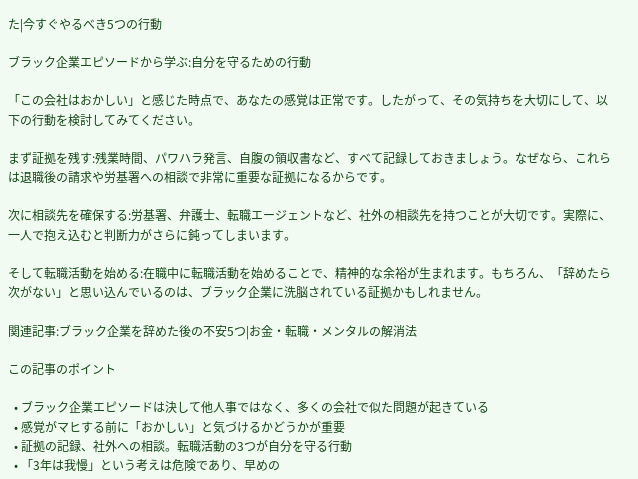た|今すぐやるべき5つの行動

ブラック企業エピソードから学ぶ:自分を守るための行動

「この会社はおかしい」と感じた時点で、あなたの感覚は正常です。したがって、その気持ちを大切にして、以下の行動を検討してみてください。

まず証拠を残す:残業時間、パワハラ発言、自腹の領収書など、すべて記録しておきましょう。なぜなら、これらは退職後の請求や労基署への相談で非常に重要な証拠になるからです。

次に相談先を確保する:労基署、弁護士、転職エージェントなど、社外の相談先を持つことが大切です。実際に、一人で抱え込むと判断力がさらに鈍ってしまいます。

そして転職活動を始める:在職中に転職活動を始めることで、精神的な余裕が生まれます。もちろん、「辞めたら次がない」と思い込んでいるのは、ブラック企業に洗脳されている証拠かもしれません。

関連記事:ブラック企業を辞めた後の不安5つ|お金・転職・メンタルの解消法

この記事のポイント

  • ブラック企業エピソードは決して他人事ではなく、多くの会社で似た問題が起きている
  • 感覚がマヒする前に「おかしい」と気づけるかどうかが重要
  • 証拠の記録、社外への相談。転職活動の3つが自分を守る行動
  • 「3年は我慢」という考えは危険であり、早めの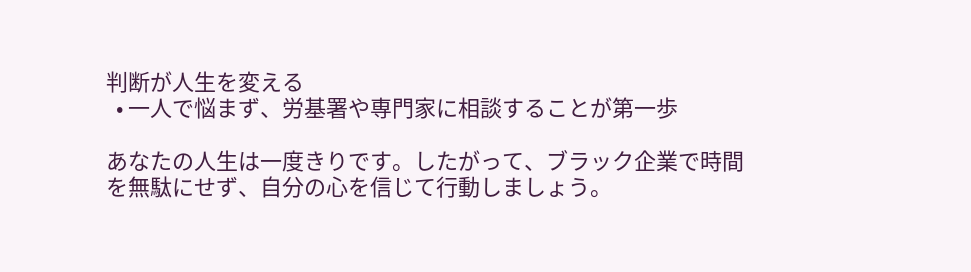判断が人生を変える
  • 一人で悩まず、労基署や専門家に相談することが第一歩

あなたの人生は一度きりです。したがって、ブラック企業で時間を無駄にせず、自分の心を信じて行動しましょう。